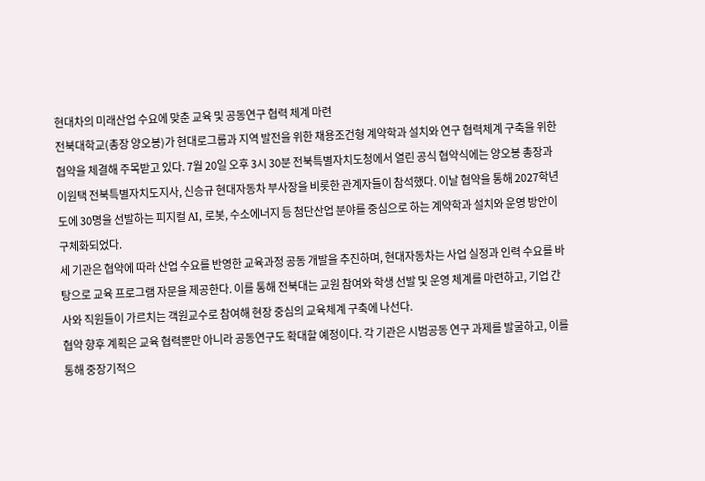현대차의 미래산업 수요에 맞춘 교육 및 공동연구 협력 체계 마련
전북대학교(총장 양오봉)가 현대로그룹과 지역 발전을 위한 채용조건형 계약학과 설치와 연구 협력체계 구축을 위한 협약을 체결해 주목받고 있다. 7월 20일 오후 3시 30분 전북특별자치도청에서 열린 공식 협약식에는 양오봉 총장과 이원택 전북특별자치도지사, 신승규 현대자동차 부사장을 비롯한 관계자들이 참석했다. 이날 협약을 통해 2027학년도에 30명을 선발하는 피지컬 AI, 로봇, 수소에너지 등 첨단산업 분야를 중심으로 하는 계약학과 설치와 운영 방안이 구체화되었다.
세 기관은 협약에 따라 산업 수요를 반영한 교육과정 공동 개발을 추진하며, 현대자동차는 사업 실정과 인력 수요를 바탕으로 교육 프로그램 자문을 제공한다. 이를 통해 전북대는 교원 참여와 학생 선발 및 운영 체계를 마련하고, 기업 간사와 직원들이 가르치는 객원교수로 참여해 현장 중심의 교육체계 구축에 나선다.
협약 향후 계획은 교육 협력뿐만 아니라 공동연구도 확대할 예정이다. 각 기관은 시범공동 연구 과제를 발굴하고, 이를 통해 중장기적으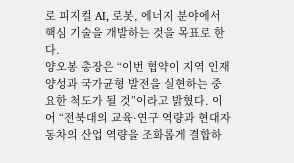로 피지컬 AI, 로봇, 에너지 분야에서 핵심 기술을 개발하는 것을 목표로 한다.
양오봉 총장은 “이번 협약이 지역 인재 양성과 국가균형 발전을 실현하는 중요한 척도가 될 것”이라고 밝혔다. 이어 “전북대의 교육·연구 역량과 현대자동차의 산업 역량을 조화롭게 결합하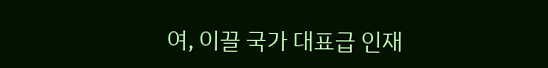여, 이끌 국가 대표급 인재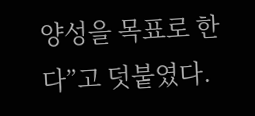양성을 목표로 한다”고 덧붙였다.